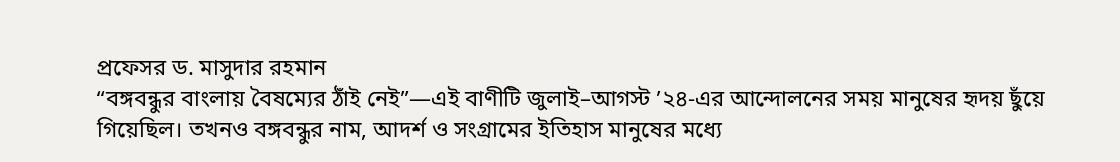প্রফেসর ড. মাসুদার রহমান
“বঙ্গবন্ধুর বাংলায় বৈষম্যের ঠাঁই নেই”—এই বাণীটি জুলাই–আগস্ট ’২৪-এর আন্দোলনের সময় মানুষের হৃদয় ছুঁয়ে গিয়েছিল। তখনও বঙ্গবন্ধুর নাম, আদর্শ ও সংগ্রামের ইতিহাস মানুষের মধ্যে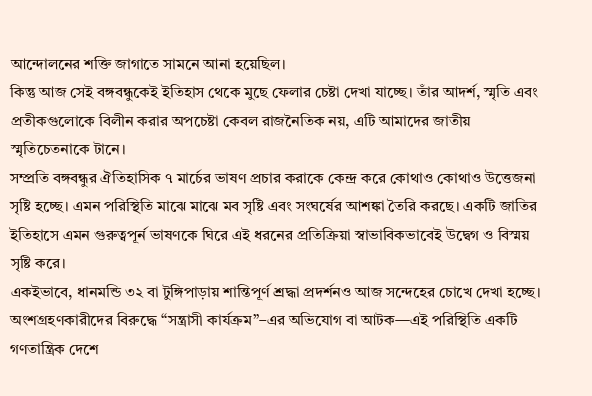আন্দোলনের শক্তি জাগাতে সামনে আনা হয়েছিল।
কিন্তু আজ সেই বঙ্গবন্ধুকেই ইতিহাস থেকে মুছে ফেলার চেষ্টা দেখা যাচ্ছে। তাঁর আদর্শ, স্মৃতি এবং প্রতীকগুলোকে বিলীন করার অপচেষ্টা কেবল রাজনৈতিক নয়, এটি আমাদের জাতীয় স্মৃতিচেতনাকে টানে।
সম্প্রতি বঙ্গবন্ধুর ঐতিহাসিক ৭ মার্চের ভাষণ প্রচার করাকে কেন্দ্র করে কোথাও কোথাও উত্তেজনা সৃষ্টি হচ্ছে। এমন পরিস্থিতি মাঝে মাঝে মব সৃষ্টি এবং সংঘর্ষের আশঙ্কা তৈরি করছে। একটি জাতির ইতিহাসে এমন গুরুত্বপূর্ন ভাষণকে ঘিরে এই ধরনের প্রতিক্রিয়া স্বাভাবিকভাবেই উদ্বেগ ও বিস্ময় সৃষ্টি করে।
একইভাবে, ধানমন্ডি ৩২ বা টুঙ্গিপাড়ায় শান্তিপূর্ণ শ্রদ্ধা প্রদর্শনও আজ সন্দেহের চোখে দেখা হচ্ছে। অংশগ্রহণকারীদের বিরুদ্ধে “সন্ত্রাসী কার্যক্রম”–এর অভিযোগ বা আটক—এই পরিস্থিতি একটি গণতান্ত্রিক দেশে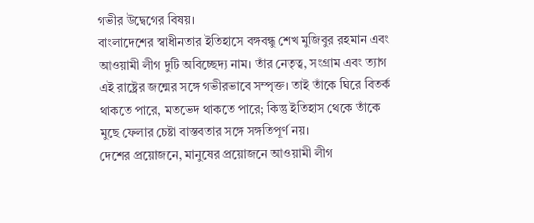গভীর উদ্বেগের বিষয়।
বাংলাদেশের স্বাধীনতার ইতিহাসে বঙ্গবন্ধু শেখ মুজিবুর রহমান এবং আওয়ামী লীগ দুটি অবিচ্ছেদ্য নাম। তাঁর নেতৃত্ব, সংগ্রাম এবং ত্যাগ এই রাষ্ট্রের জন্মের সঙ্গে গভীরভাবে সম্পৃক্ত। তাই তাঁকে ঘিরে বিতর্ক থাকতে পারে, মতভেদ থাকতে পারে; কিন্তু ইতিহাস থেকে তাঁকে মুছে ফেলার চেষ্টা বাস্তবতার সঙ্গে সঙ্গতিপূর্ণ নয়।
দেশের প্রয়োজনে, মানুষের প্রয়োজনে আওয়ামী লীগ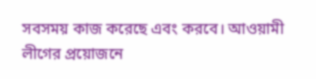সবসময় কাজ করেছে এবং করবে। আওয়ামী লীগের প্রয়োজনে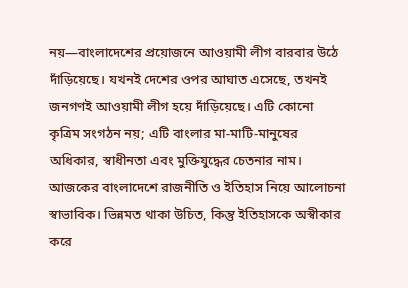নয়—বাংলাদেশের প্রয়োজনে আওয়ামী লীগ বারবার উঠে দাঁড়িয়েছে। যখনই দেশের ওপর আঘাত এসেছে, তখনই জনগণই আওয়ামী লীগ হয়ে দাঁড়িয়েছে। এটি কোনো কৃত্রিম সংগঠন নয়; এটি বাংলার মা-মাটি-মানুষের অধিকার, স্বাধীনতা এবং মুক্তিযুদ্ধের চেতনার নাম।
আজকের বাংলাদেশে রাজনীতি ও ইতিহাস নিয়ে আলোচনা স্বাভাবিক। ভিন্নমত থাকা উচিত, কিন্তু ইতিহাসকে অস্বীকার করে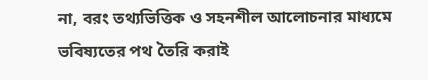না, বরং তথ্যভিত্তিক ও সহনশীল আলোচনার মাধ্যমে ভবিষ্যতের পথ তৈরি করাই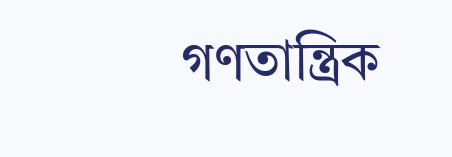গণতান্ত্রিক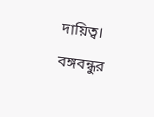দায়িত্ব।
বঙ্গবন্ধুর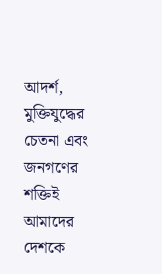আদর্শ, মুক্তিযুদ্ধের চেতনা এবং জনগণের শক্তিই আমাদের দেশকে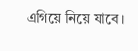এগিয়ে নিয়ে যাবে।